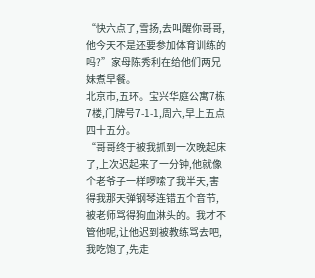“快六点了,雪扬,去叫醒你哥哥,他今天不是还要参加体育训练的吗?”家母陈秀利在给他们两兄妹煮早餐。
北京市,五环。宝兴华庭公寓7栋7楼,门牌号7-1-1,周六,早上五点四十五分。
“哥哥终于被我抓到一次晚起床了,上次迟起来了一分钟,他就像个老爷子一样啰嗦了我半天,害得我那天弹钢琴连错五个音节,被老师骂得狗血淋头的。我才不管他呢,让他迟到被教练骂去吧,我吃饱了,先走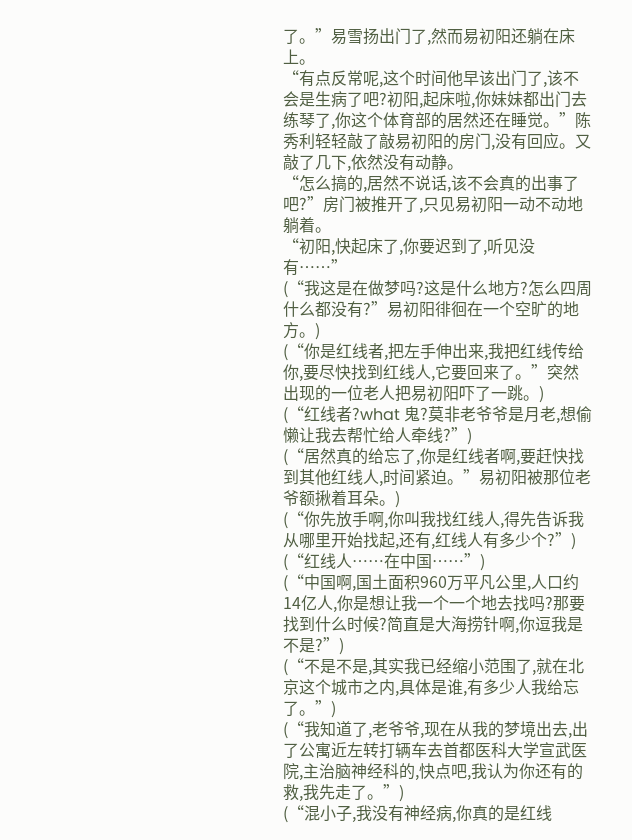了。”易雪扬出门了,然而易初阳还躺在床上。
“有点反常呢,这个时间他早该出门了,该不会是生病了吧?初阳,起床啦,你妹妹都出门去练琴了,你这个体育部的居然还在睡觉。”陈秀利轻轻敲了敲易初阳的房门,没有回应。又敲了几下,依然没有动静。
“怎么搞的,居然不说话,该不会真的出事了吧?”房门被推开了,只见易初阳一动不动地躺着。
“初阳,快起床了,你要迟到了,听见没有……”
(“我这是在做梦吗?这是什么地方?怎么四周什么都没有?”易初阳徘徊在一个空旷的地方。)
(“你是红线者,把左手伸出来,我把红线传给你,要尽快找到红线人,它要回来了。”突然出现的一位老人把易初阳吓了一跳。)
(“红线者?what 鬼?莫非老爷爷是月老,想偷懒让我去帮忙给人牵线?”)
(“居然真的给忘了,你是红线者啊,要赶快找到其他红线人,时间紧迫。”易初阳被那位老爷额揪着耳朵。)
(“你先放手啊,你叫我找红线人,得先告诉我从哪里开始找起,还有,红线人有多少个?”)
(“红线人……在中国……”)
(“中国啊,国土面积960万平凡公里,人口约14亿人,你是想让我一个一个地去找吗?那要找到什么时候?简直是大海捞针啊,你逗我是不是?”)
(“不是不是,其实我已经缩小范围了,就在北京这个城市之内,具体是谁,有多少人我给忘了。”)
(“我知道了,老爷爷,现在从我的梦境出去,出了公寓近左转打辆车去首都医科大学宣武医院,主治脑神经科的,快点吧,我认为你还有的救,我先走了。”)
(“混小子,我没有神经病,你真的是红线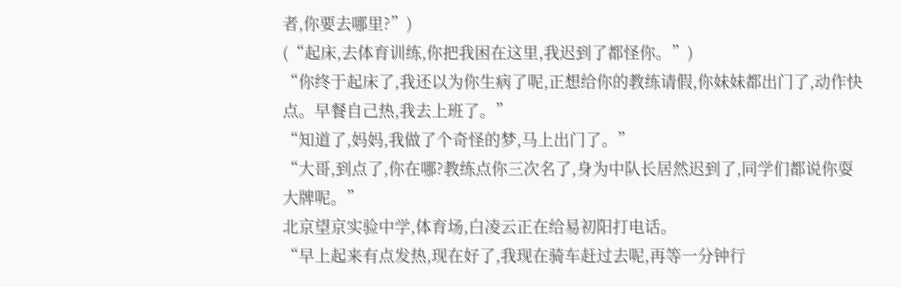者,你要去哪里?”)
(“起床,去体育训练,你把我困在这里,我迟到了都怪你。”)
“你终于起床了,我还以为你生病了呢,正想给你的教练请假,你妹妹都出门了,动作快点。早餐自己热,我去上班了。”
“知道了,妈妈,我做了个奇怪的梦,马上出门了。”
“大哥,到点了,你在哪?教练点你三次名了,身为中队长居然迟到了,同学们都说你耍大牌呢。”
北京望京实验中学,体育场,白凌云正在给易初阳打电话。
“早上起来有点发热,现在好了,我现在骑车赶过去呢,再等一分钟行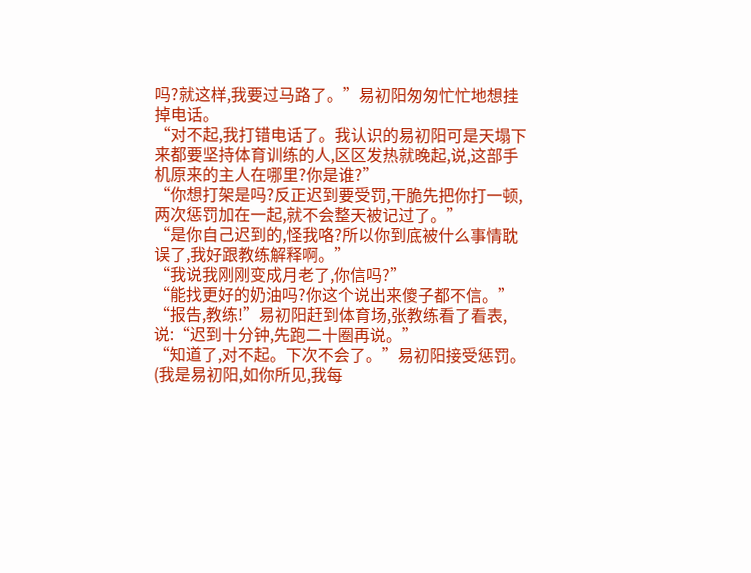吗?就这样,我要过马路了。”易初阳匆匆忙忙地想挂掉电话。
“对不起,我打错电话了。我认识的易初阳可是天塌下来都要坚持体育训练的人,区区发热就晚起,说,这部手机原来的主人在哪里?你是谁?”
“你想打架是吗?反正迟到要受罚,干脆先把你打一顿,两次惩罚加在一起,就不会整天被记过了。”
“是你自己迟到的,怪我咯?所以你到底被什么事情耽误了,我好跟教练解释啊。”
“我说我刚刚变成月老了,你信吗?”
“能找更好的奶油吗?你这个说出来傻子都不信。”
“报告,教练!”易初阳赶到体育场,张教练看了看表,说:“迟到十分钟,先跑二十圈再说。”
“知道了,对不起。下次不会了。”易初阳接受惩罚。
(我是易初阳,如你所见,我每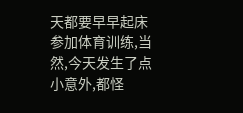天都要早早起床参加体育训练,当然,今天发生了点小意外,都怪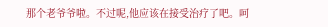那个老爷爷啦。不过呢,他应该在接受治疗了吧。呵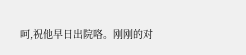呵,祝他早日出院咯。刚刚的对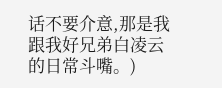话不要介意,那是我跟我好兄弟白凌云的日常斗嘴。)